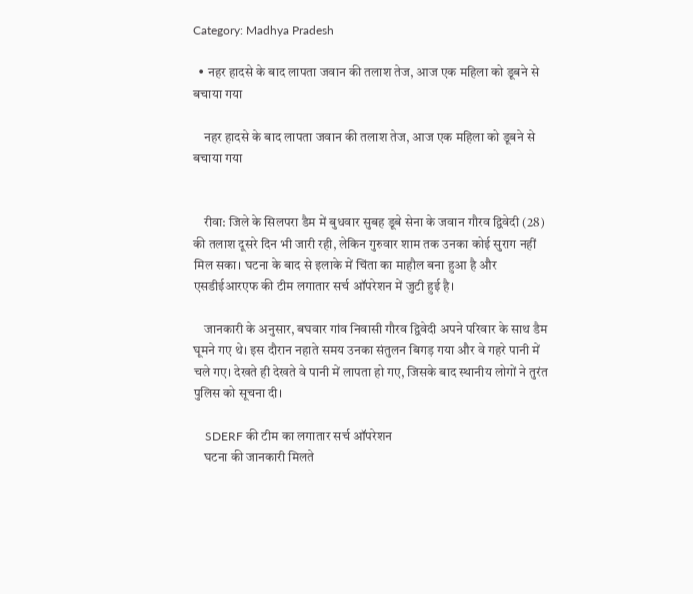Category: Madhya Pradesh

  • नहर हादसे के बाद लापता जवान की तलाश तेज, आज एक महिला को डूबने से बचाया गया

    नहर हादसे के बाद लापता जवान की तलाश तेज, आज एक महिला को डूबने से बचाया गया


    रीवा: जिले के सिलपरा डैम में बुधवार सुबह डूबे सेना के जवान गौरव द्विवेदी (28) की तलाश दूसरे दिन भी जारी रही, लेकिन गुरुवार शाम तक उनका कोई सुराग नहीं मिल सका। घटना के बाद से इलाके में चिंता का माहौल बना हुआ है और एसडीईआरएफ की टीम लगातार सर्च ऑपरेशन में जुटी हुई है।

    जानकारी के अनुसार, बघवार गांव निवासी गौरव द्विवेदी अपने परिवार के साथ डैम घूमने गए थे। इस दौरान नहाते समय उनका संतुलन बिगड़ गया और वे गहरे पानी में चले गए। देखते ही देखते वे पानी में लापता हो गए, जिसके बाद स्थानीय लोगों ने तुरंत पुलिस को सूचना दी।

    SDERF की टीम का लगातार सर्च ऑपरेशन
    घटना की जानकारी मिलते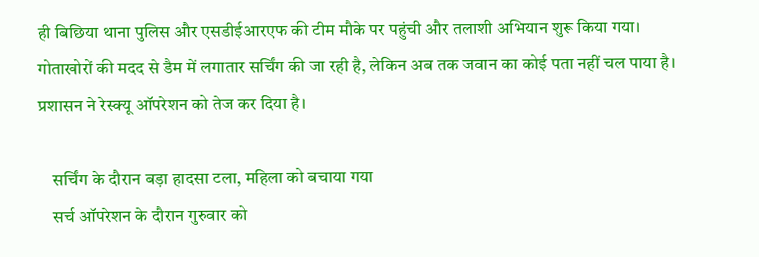ही बिछिया थाना पुलिस और एसडीईआरएफ की टीम मौके पर पहुंची और तलाशी अभियान शुरू किया गया। गोताखोरों की मदद से डैम में लगातार सर्चिंग की जा रही है, लेकिन अब तक जवान का कोई पता नहीं चल पाया है। प्रशासन ने रेस्क्यू ऑपरेशन को तेज कर दिया है।

    सर्चिंग के दौरान बड़ा हादसा टला, महिला को बचाया गया
    सर्च ऑपरेशन के दौरान गुरुवार को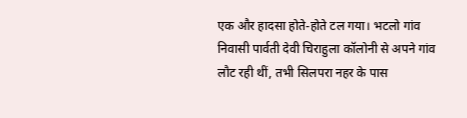एक और हादसा होते-होते टल गया। भटलो गांव निवासी पार्वती देवी चिराहुला कॉलोनी से अपने गांव लौट रही थीं, तभी सिलपरा नहर के पास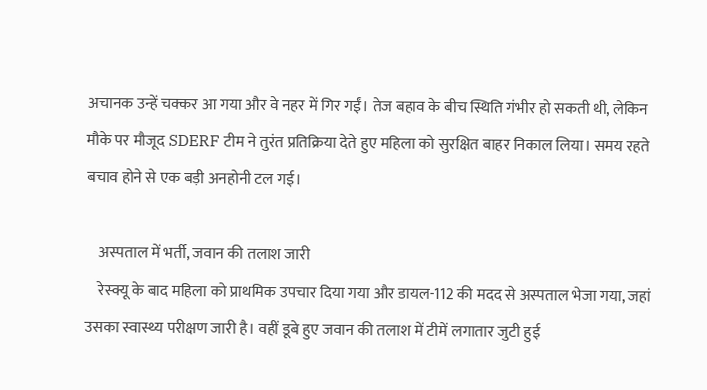अचानक उन्हें चक्कर आ गया और वे नहर में गिर गईं। तेज बहाव के बीच स्थिति गंभीर हो सकती थी, लेकिन मौके पर मौजूद SDERF टीम ने तुरंत प्रतिक्रिया देते हुए महिला को सुरक्षित बाहर निकाल लिया। समय रहते बचाव होने से एक बड़ी अनहोनी टल गई।

    अस्पताल में भर्ती, जवान की तलाश जारी
    रेस्क्यू के बाद महिला को प्राथमिक उपचार दिया गया और डायल-112 की मदद से अस्पताल भेजा गया, जहां उसका स्वास्थ्य परीक्षण जारी है। वहीं डूबे हुए जवान की तलाश में टीमें लगातार जुटी हुई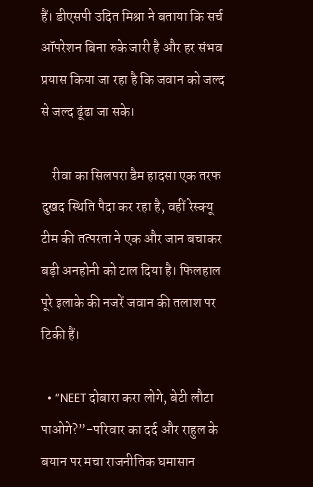हैं। डीएसपी उदित मिश्रा ने बताया कि सर्च ऑपरेशन बिना रुके जारी है और हर संभव प्रयास किया जा रहा है कि जवान को जल्द से जल्द ढूंढा जा सके।

    रीवा का सिलपरा डैम हादसा एक तरफ दुखद स्थिति पैदा कर रहा है, वहीं रेस्क्यू टीम की तत्परता ने एक और जान बचाकर बड़ी अनहोनी को टाल दिया है। फिलहाल पूरे इलाके की नजरें जवान की तलाश पर टिकी हैं।

  • “NEET दोबारा करा लोगे, बेटी लौटा पाओगे?”-परिवार का दर्द और राहुल के बयान पर मचा राजनीतिक घमासान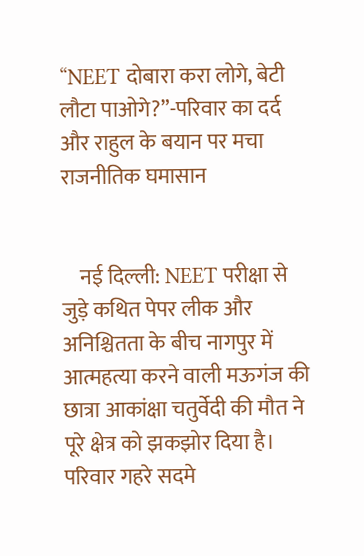“NEET दोबारा करा लोगे, बेटी लौटा पाओगे?”-परिवार का दर्द और राहुल के बयान पर मचा राजनीतिक घमासान


    नई दिल्ली: NEET परीक्षा से जुड़े कथित पेपर लीक और अनिश्चितता के बीच नागपुर में आत्महत्या करने वाली मऊगंज की छात्रा आकांक्षा चतुर्वेदी की मौत ने पूरे क्षेत्र को झकझोर दिया है। परिवार गहरे सदमे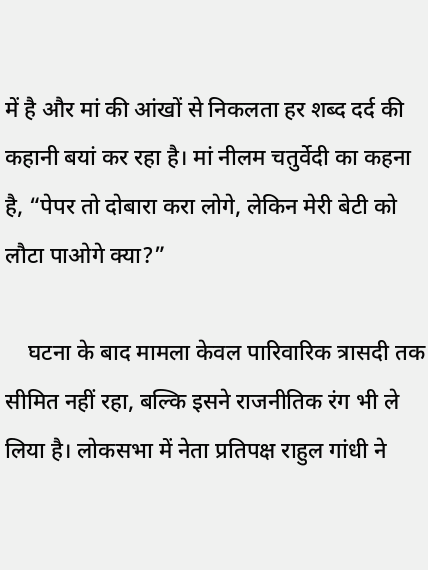में है और मां की आंखों से निकलता हर शब्द दर्द की कहानी बयां कर रहा है। मां नीलम चतुर्वेदी का कहना है, “पेपर तो दोबारा करा लोगे, लेकिन मेरी बेटी को लौटा पाओगे क्या?”

    घटना के बाद मामला केवल पारिवारिक त्रासदी तक सीमित नहीं रहा, बल्कि इसने राजनीतिक रंग भी ले लिया है। लोकसभा में नेता प्रतिपक्ष राहुल गांधी ने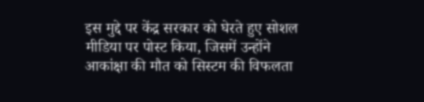इस मुद्दे पर केंद्र सरकार को घेरते हुए सोशल मीडिया पर पोस्ट किया, जिसमें उन्होंने आकांक्षा की मौत को सिस्टम की विफलता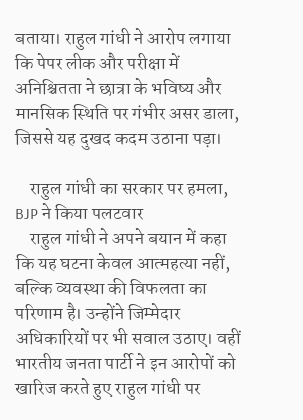बताया। राहुल गांधी ने आरोप लगाया कि पेपर लीक और परीक्षा में अनिश्चितता ने छात्रा के भविष्य और मानसिक स्थिति पर गंभीर असर डाला, जिससे यह दुखद कदम उठाना पड़ा।

    राहुल गांधी का सरकार पर हमला, BJP ने किया पलटवार
    राहुल गांधी ने अपने बयान में कहा कि यह घटना केवल आत्महत्या नहीं, बल्कि व्यवस्था की विफलता का परिणाम है। उन्होंने जिम्मेदार अधिकारियों पर भी सवाल उठाए। वहीं भारतीय जनता पार्टी ने इन आरोपों को खारिज करते हुए राहुल गांधी पर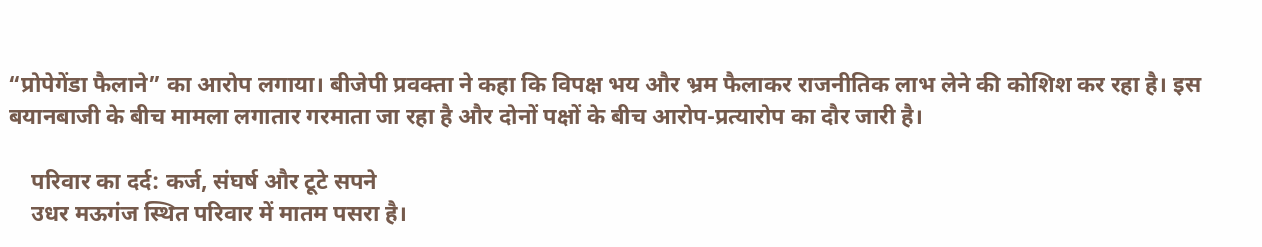“प्रोपेगेंडा फैलाने” का आरोप लगाया। बीजेपी प्रवक्ता ने कहा कि विपक्ष भय और भ्रम फैलाकर राजनीतिक लाभ लेने की कोशिश कर रहा है। इस बयानबाजी के बीच मामला लगातार गरमाता जा रहा है और दोनों पक्षों के बीच आरोप-प्रत्यारोप का दौर जारी है।

    परिवार का दर्द: कर्ज, संघर्ष और टूटे सपने
    उधर मऊगंज स्थित परिवार में मातम पसरा है।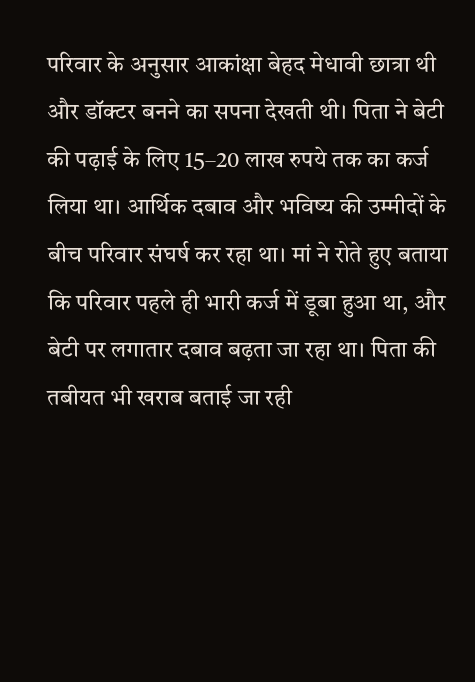परिवार के अनुसार आकांक्षा बेहद मेधावी छात्रा थी और डॉक्टर बनने का सपना देखती थी। पिता ने बेटी की पढ़ाई के लिए 15–20 लाख रुपये तक का कर्ज लिया था। आर्थिक दबाव और भविष्य की उम्मीदों के बीच परिवार संघर्ष कर रहा था। मां ने रोते हुए बताया कि परिवार पहले ही भारी कर्ज में डूबा हुआ था, और बेटी पर लगातार दबाव बढ़ता जा रहा था। पिता की तबीयत भी खराब बताई जा रही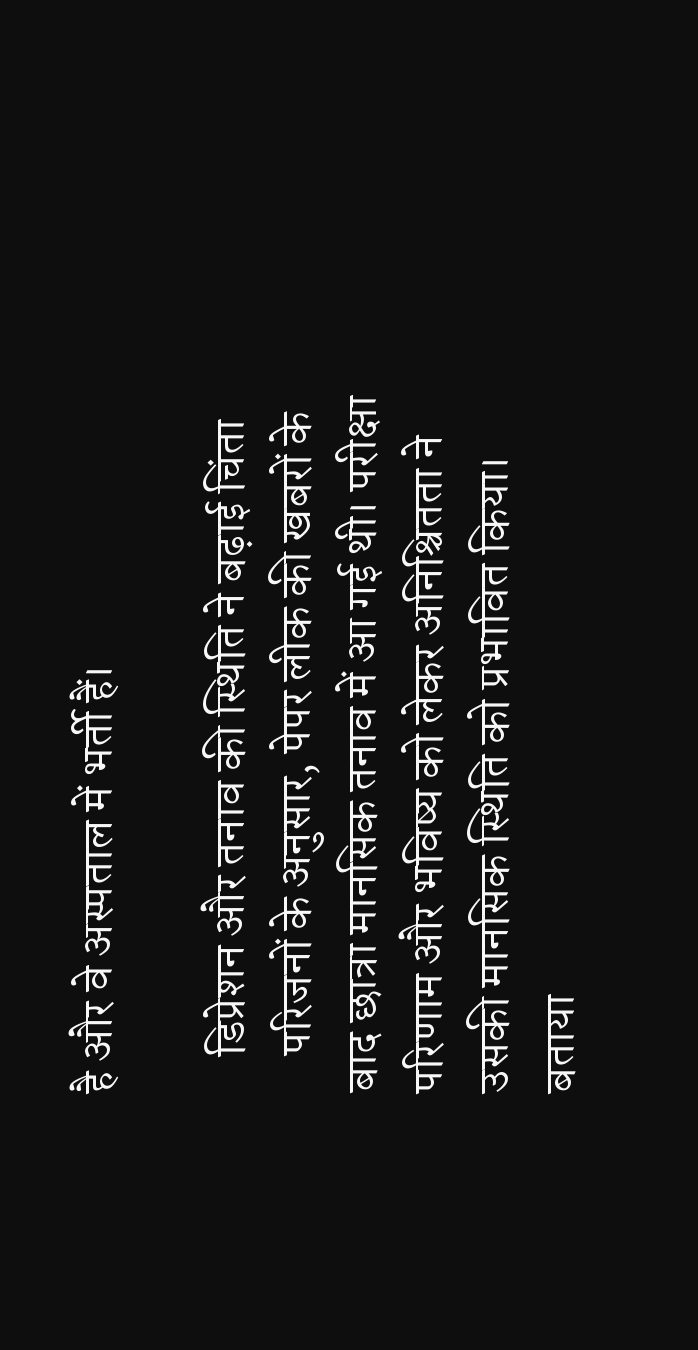है और वे अस्पताल में भर्ती हैं।

    डिप्रेशन और तनाव की स्थिति ने बढ़ाई चिंता
    परिजनों के अनुसार, पेपर लीक की खबरों के बाद छात्रा मानसिक तनाव में आ गई थी। परीक्षा परिणाम और भविष्य को लेकर अनिश्चितता ने उसकी मानसिक स्थिति को प्रभावित किया। बताया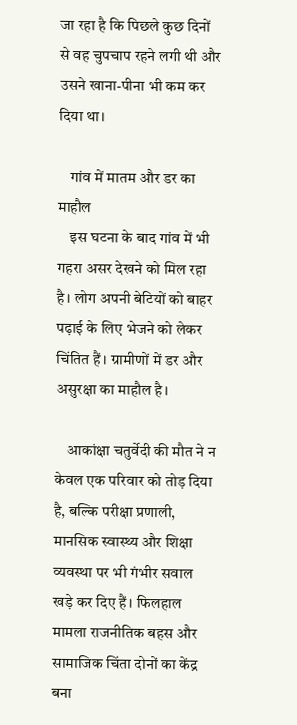जा रहा है कि पिछले कुछ दिनों से वह चुपचाप रहने लगी थी और उसने खाना-पीना भी कम कर दिया था।

    गांव में मातम और डर का माहौल
    इस घटना के बाद गांव में भी गहरा असर देखने को मिल रहा है। लोग अपनी बेटियों को बाहर पढ़ाई के लिए भेजने को लेकर चिंतित हैं। ग्रामीणों में डर और असुरक्षा का माहौल है।

    आकांक्षा चतुर्वेदी की मौत ने न केवल एक परिवार को तोड़ दिया है, बल्कि परीक्षा प्रणाली, मानसिक स्वास्थ्य और शिक्षा व्यवस्था पर भी गंभीर सवाल खड़े कर दिए हैं। फिलहाल मामला राजनीतिक बहस और सामाजिक चिंता दोनों का केंद्र बना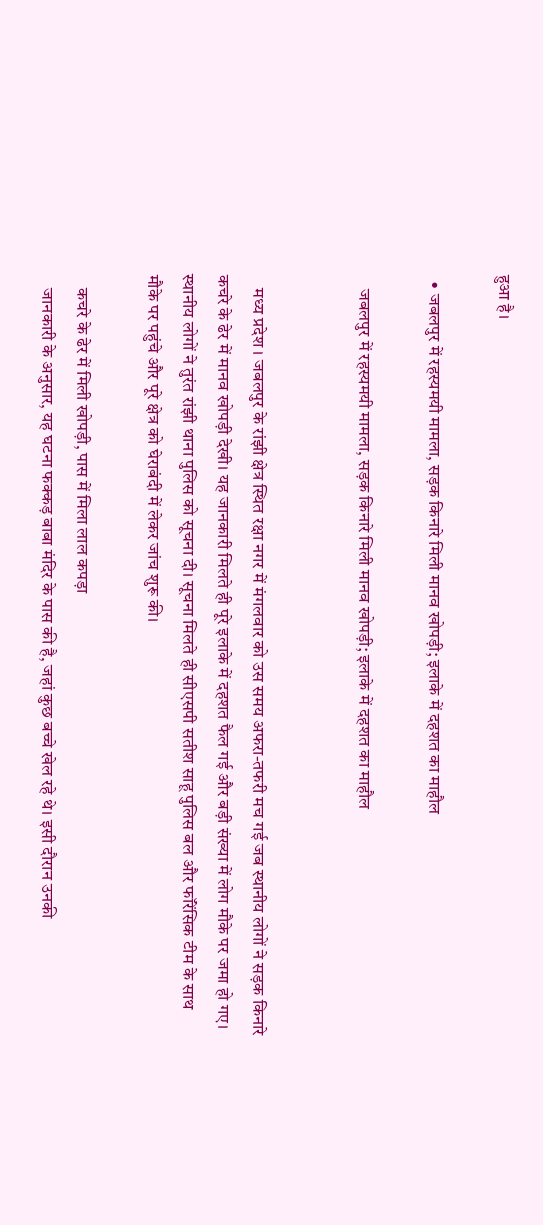हुआ है।

  • जबलपुर में रहस्यमयी मामला, सड़क किनारे मिली मानव खोपड़ी; इलाके में दहशत का माहौल

    जबलपुर में रहस्यमयी मामला, सड़क किनारे मिली मानव खोपड़ी; इलाके में दहशत का माहौल


    मध्य प्रदेश । जबलपुर के रांझी क्षेत्र स्थित रक्षा नगर में मंगलवार को उस समय अफरा-तफरी मच गई जब स्थानीय लोगों ने सड़क किनारे कचरे के ढेर में मानव खोपड़ी देखी। यह जानकारी मिलते ही पूरे इलाके में दहशत फैल गई और बड़ी संख्या में लोग मौके पर जमा हो गए। स्थानीय लोगों ने तुरंत रांझी थाना पुलिस को सूचना दी। सूचना मिलते ही सीएसपी सतीश साहू पुलिस बल और फॉरेंसिक टीम के साथ मौके पर पहुंचे और पूरे क्षेत्र को घेराबंदी में लेकर जांच शुरू की।

    कचरे के ढेर में मिली खोपड़ी, पास में मिला लाल कपड़ा
    जानकारी के अनुसार, यह घटना फक्कड़ बाबा मंदिर के पास की है, जहां कुछ बच्चे खेल रहे थे। इसी दौरान उनकी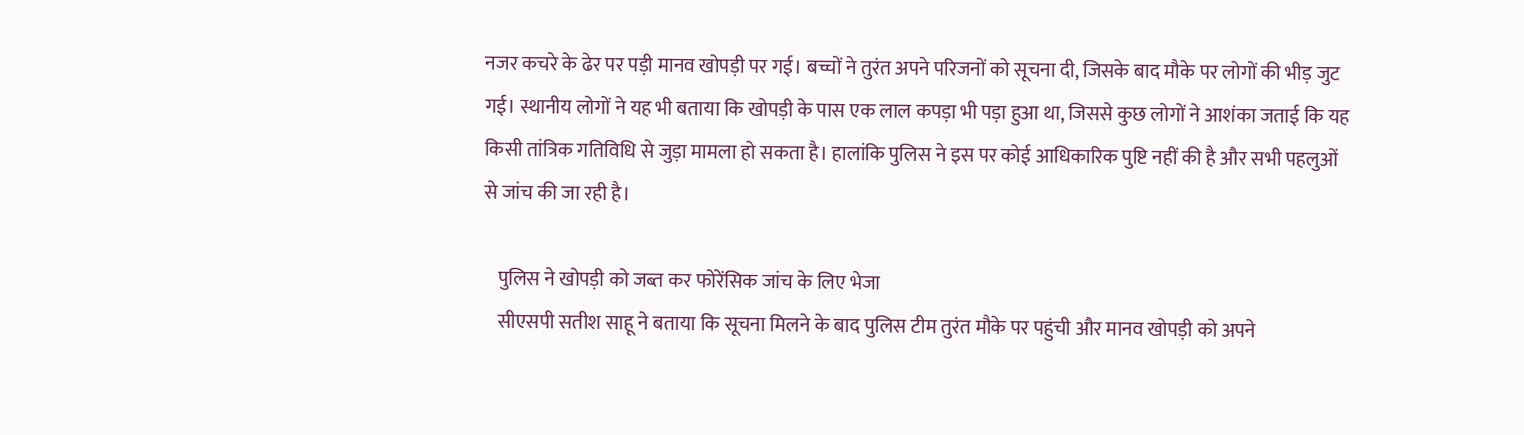नजर कचरे के ढेर पर पड़ी मानव खोपड़ी पर गई। बच्चों ने तुरंत अपने परिजनों को सूचना दी, जिसके बाद मौके पर लोगों की भीड़ जुट गई। स्थानीय लोगों ने यह भी बताया कि खोपड़ी के पास एक लाल कपड़ा भी पड़ा हुआ था, जिससे कुछ लोगों ने आशंका जताई कि यह किसी तांत्रिक गतिविधि से जुड़ा मामला हो सकता है। हालांकि पुलिस ने इस पर कोई आधिकारिक पुष्टि नहीं की है और सभी पहलुओं से जांच की जा रही है।

    पुलिस ने खोपड़ी को जब्त कर फोरेंसिक जांच के लिए भेजा
    सीएसपी सतीश साहू ने बताया कि सूचना मिलने के बाद पुलिस टीम तुरंत मौके पर पहुंची और मानव खोपड़ी को अपने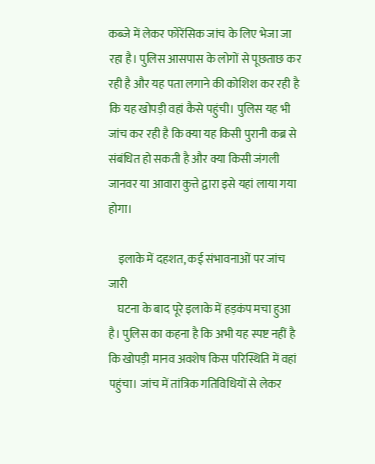कब्जे में लेकर फोरेंसिक जांच के लिए भेजा जा रहा है। पुलिस आसपास के लोगों से पूछताछ कर रही है और यह पता लगाने की कोशिश कर रही है कि यह खोपड़ी वहां कैसे पहुंची। पुलिस यह भी जांच कर रही है कि क्या यह किसी पुरानी कब्र से संबंधित हो सकती है और क्या किसी जंगली जानवर या आवारा कुत्ते द्वारा इसे यहां लाया गया होगा।

    इलाके में दहशत, कई संभावनाओं पर जांच जारी
    घटना के बाद पूरे इलाके में हड़कंप मचा हुआ है। पुलिस का कहना है कि अभी यह स्पष्ट नहीं है कि खोपड़ी मानव अवशेष किस परिस्थिति में वहां पहुंचा। जांच में तांत्रिक गतिविधियों से लेकर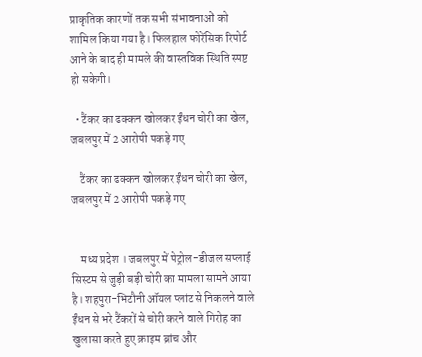प्राकृतिक कारणों तक सभी संभावनाओं को शामिल किया गया है। फिलहाल फोरेंसिक रिपोर्ट आने के बाद ही मामले की वास्तविक स्थिति स्पष्ट हो सकेगी।

  • टैंकर का ढक्कन खोलकर ईंधन चोरी का खेल, जबलपुर में 2 आरोपी पकड़े गए

    टैंकर का ढक्कन खोलकर ईंधन चोरी का खेल, जबलपुर में 2 आरोपी पकड़े गए


    मध्य प्रदेश । जबलपुर में पेट्रोल-डीजल सप्लाई सिस्टम से जुड़ी बड़ी चोरी का मामला सामने आया है। शहपुरा-भिटौनी ऑयल प्लांट से निकलने वाले ईंधन से भरे टैंकरों से चोरी करने वाले गिरोह का खुलासा करते हुए क्राइम ब्रांच और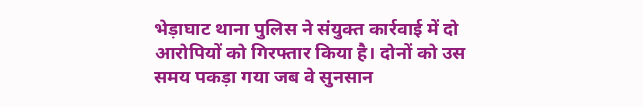भेड़ाघाट थाना पुलिस ने संयुक्त कार्रवाई में दो आरोपियों को गिरफ्तार किया है। दोनों को उस समय पकड़ा गया जब वे सुनसान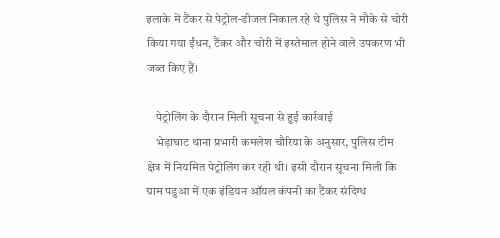इलाके में टैंकर से पेट्रोल-डीजल निकाल रहे थे पुलिस ने मौके से चोरी किया गया ईंधन, टैंकर और चोरी में इस्तेमाल होने वाले उपकरण भी जब्त किए हैं।

    पेट्रोलिंग के दौरान मिली सूचना से हुई कार्रवाई
    भेड़ाघाट थाना प्रभारी कमलेश चौरिया के अनुसार, पुलिस टीम क्षेत्र में नियमित पेट्रोलिंग कर रही थी। इसी दौरान सूचना मिली कि ग्राम पडुआ में एक इंडियन ऑयल कंपनी का टैंकर संदिग्ध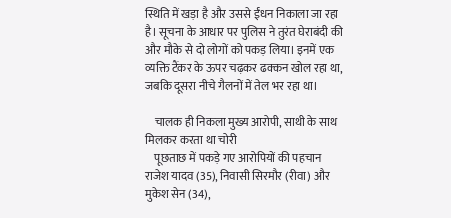स्थिति में खड़ा है और उससे ईंधन निकाला जा रहा है। सूचना के आधार पर पुलिस ने तुरंत घेराबंदी की और मौके से दो लोगों को पकड़ लिया। इनमें एक व्यक्ति टैंकर के ऊपर चढ़कर ढक्कन खोल रहा था, जबकि दूसरा नीचे गैलनों में तेल भर रहा था।

    चालक ही निकला मुख्य आरोपी, साथी के साथ मिलकर करता था चोरी
    पूछताछ में पकड़े गए आरोपियों की पहचान राजेश यादव (35), निवासी सिरमौर (रीवा) और मुकेश सेन (34),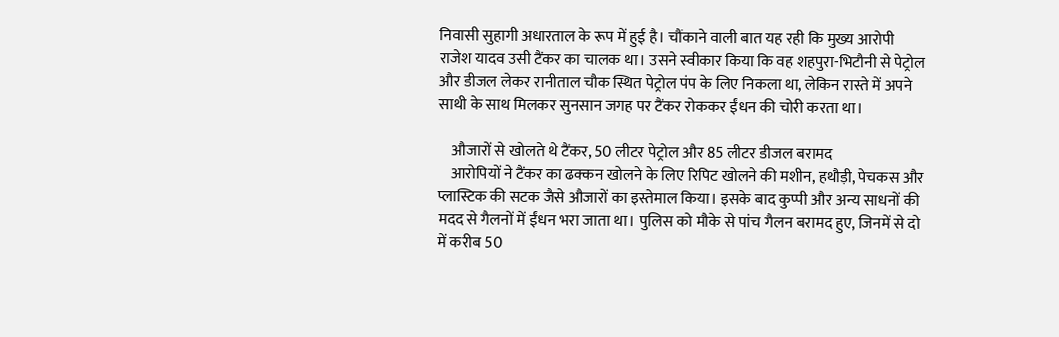निवासी सुहागी अधारताल के रूप में हुई है। चौंकाने वाली बात यह रही कि मुख्य आरोपी राजेश यादव उसी टैंकर का चालक था। उसने स्वीकार किया कि वह शहपुरा-भिटौनी से पेट्रोल और डीजल लेकर रानीताल चौक स्थित पेट्रोल पंप के लिए निकला था, लेकिन रास्ते में अपने साथी के साथ मिलकर सुनसान जगह पर टैंकर रोककर ईंधन की चोरी करता था।

    औजारों से खोलते थे टैंकर, 50 लीटर पेट्रोल और 85 लीटर डीजल बरामद
    आरोपियों ने टैंकर का ढक्कन खोलने के लिए रिपिट खोलने की मशीन, हथौड़ी, पेचकस और प्लास्टिक की सटक जैसे औजारों का इस्तेमाल किया। इसके बाद कुप्पी और अन्य साधनों की मदद से गैलनों में ईंधन भरा जाता था। पुलिस को मौके से पांच गैलन बरामद हुए, जिनमें से दो में करीब 50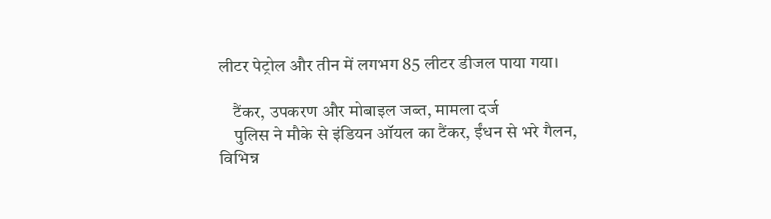लीटर पेट्रोल और तीन में लगभग 85 लीटर डीजल पाया गया।

    टैंकर, उपकरण और मोबाइल जब्त, मामला दर्ज
    पुलिस ने मौके से इंडियन ऑयल का टैंकर, ईंधन से भरे गैलन, विभिन्न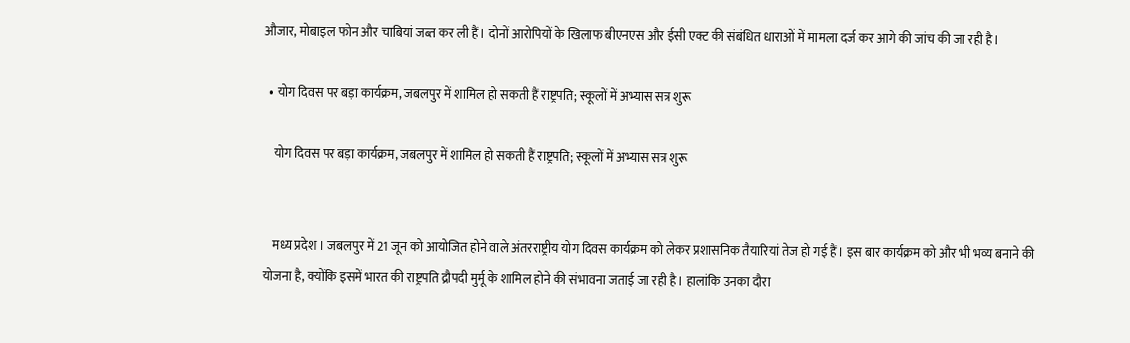औजार, मोबाइल फोन और चाबियां जब्त कर ली हैं। दोनों आरोपियों के खिलाफ बीएनएस और ईसी एक्ट की संबंधित धाराओं में मामला दर्ज कर आगे की जांच की जा रही है।

  • योग दिवस पर बड़ा कार्यक्रम, जबलपुर में शामिल हो सकती हैं राष्ट्रपति; स्कूलों में अभ्यास सत्र शुरू

    योग दिवस पर बड़ा कार्यक्रम, जबलपुर में शामिल हो सकती हैं राष्ट्रपति; स्कूलों में अभ्यास सत्र शुरू


    मध्य प्रदेश । जबलपुर में 21 जून को आयोजित होने वाले अंतरराष्ट्रीय योग दिवस कार्यक्रम को लेकर प्रशासनिक तैयारियां तेज हो गई हैं। इस बार कार्यक्रम को और भी भव्य बनाने की योजना है, क्योंकि इसमें भारत की राष्ट्रपति द्रौपदी मुर्मू के शामिल होने की संभावना जताई जा रही है। हालांकि उनका दौरा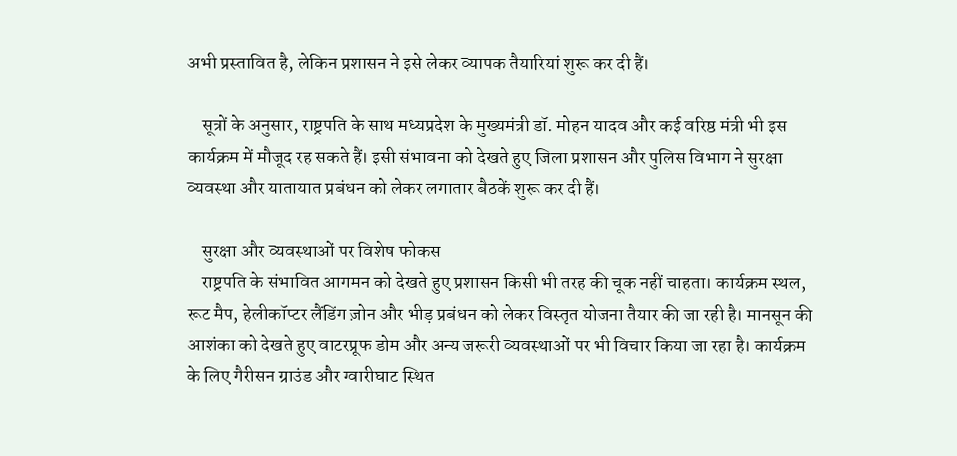अभी प्रस्तावित है, लेकिन प्रशासन ने इसे लेकर व्यापक तैयारियां शुरू कर दी हैं।

    सूत्रों के अनुसार, राष्ट्रपति के साथ मध्यप्रदेश के मुख्यमंत्री डॉ. मोहन यादव और कई वरिष्ठ मंत्री भी इस कार्यक्रम में मौजूद रह सकते हैं। इसी संभावना को देखते हुए जिला प्रशासन और पुलिस विभाग ने सुरक्षा व्यवस्था और यातायात प्रबंधन को लेकर लगातार बैठकें शुरू कर दी हैं।

    सुरक्षा और व्यवस्थाओं पर विशेष फोकस
    राष्ट्रपति के संभावित आगमन को देखते हुए प्रशासन किसी भी तरह की चूक नहीं चाहता। कार्यक्रम स्थल, रूट मैप, हेलीकॉप्टर लैंडिंग ज़ोन और भीड़ प्रबंधन को लेकर विस्तृत योजना तैयार की जा रही है। मानसून की आशंका को देखते हुए वाटरप्रूफ डोम और अन्य जरूरी व्यवस्थाओं पर भी विचार किया जा रहा है। कार्यक्रम के लिए गैरीसन ग्राउंड और ग्वारीघाट स्थित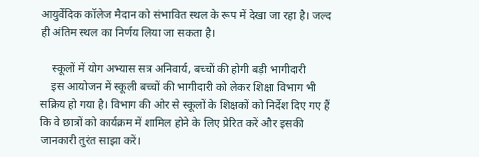आयुर्वेदिक कॉलेज मैदान को संभावित स्थल के रूप में देखा जा रहा है। जल्द ही अंतिम स्थल का निर्णय लिया जा सकता है।

    स्कूलों में योग अभ्यास सत्र अनिवार्य, बच्चों की होगी बड़ी भागीदारी
    इस आयोजन में स्कूली बच्चों की भागीदारी को लेकर शिक्षा विभाग भी सक्रिय हो गया है। विभाग की ओर से स्कूलों के शिक्षकों को निर्देश दिए गए हैं कि वे छात्रों को कार्यक्रम में शामिल होने के लिए प्रेरित करें और इसकी जानकारी तुरंत साझा करें।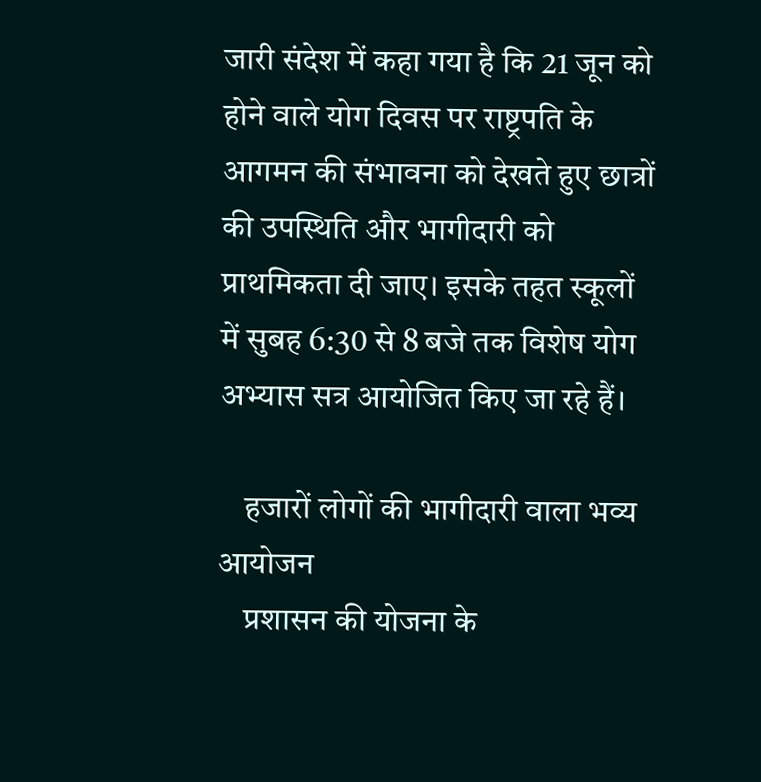जारी संदेश में कहा गया है कि 21 जून को होने वाले योग दिवस पर राष्ट्रपति के आगमन की संभावना को देखते हुए छात्रों की उपस्थिति और भागीदारी को प्राथमिकता दी जाए। इसके तहत स्कूलों में सुबह 6:30 से 8 बजे तक विशेष योग अभ्यास सत्र आयोजित किए जा रहे हैं।

    हजारों लोगों की भागीदारी वाला भव्य आयोजन
    प्रशासन की योजना के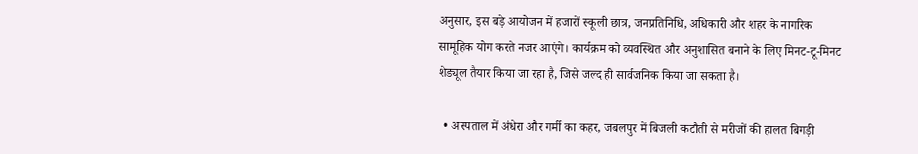अनुसार, इस बड़े आयोजन में हजारों स्कूली छात्र, जनप्रतिनिधि, अधिकारी और शहर के नागरिक सामूहिक योग करते नजर आएंगे। कार्यक्रम को व्यवस्थित और अनुशासित बनाने के लिए मिनट-टू-मिनट शेड्यूल तैयार किया जा रहा है, जिसे जल्द ही सार्वजनिक किया जा सकता है।

  • अस्पताल में अंधेरा और गर्मी का कहर, जबलपुर में बिजली कटौती से मरीजों की हालत बिगड़ी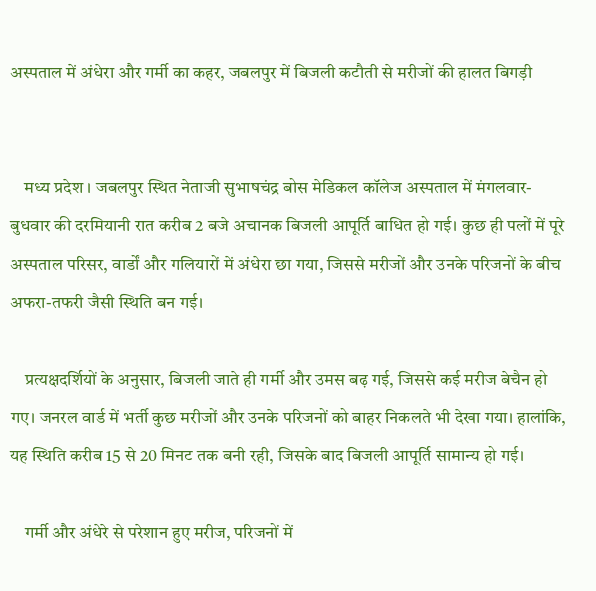अस्पताल में अंधेरा और गर्मी का कहर, जबलपुर में बिजली कटौती से मरीजों की हालत बिगड़ी


    मध्य प्रदेश । जबलपुर स्थित नेताजी सुभाषचंद्र बोस मेडिकल कॉलेज अस्पताल में मंगलवार-बुधवार की दरमियानी रात करीब 2 बजे अचानक बिजली आपूर्ति बाधित हो गई। कुछ ही पलों में पूरे अस्पताल परिसर, वार्डों और गलियारों में अंधेरा छा गया, जिससे मरीजों और उनके परिजनों के बीच अफरा-तफरी जैसी स्थिति बन गई।

    प्रत्यक्षदर्शियों के अनुसार, बिजली जाते ही गर्मी और उमस बढ़ गई, जिससे कई मरीज बेचैन हो गए। जनरल वार्ड में भर्ती कुछ मरीजों और उनके परिजनों को बाहर निकलते भी देखा गया। हालांकि, यह स्थिति करीब 15 से 20 मिनट तक बनी रही, जिसके बाद बिजली आपूर्ति सामान्य हो गई।

    गर्मी और अंधेरे से परेशान हुए मरीज, परिजनों में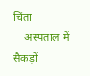चिंता
    अस्पताल में सैकड़ों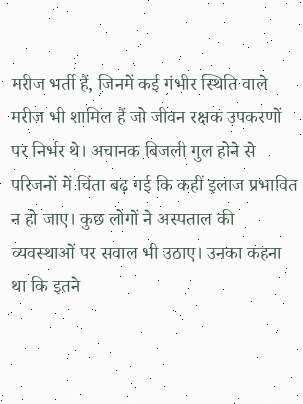मरीज भर्ती हैं, जिनमें कई गंभीर स्थिति वाले मरीज भी शामिल हैं जो जीवन रक्षक उपकरणों पर निर्भर थे। अचानक बिजली गुल होने से परिजनों में चिंता बढ़ गई कि कहीं इलाज प्रभावित न हो जाए। कुछ लोगों ने अस्पताल की व्यवस्थाओं पर सवाल भी उठाए। उनका कहना था कि इतने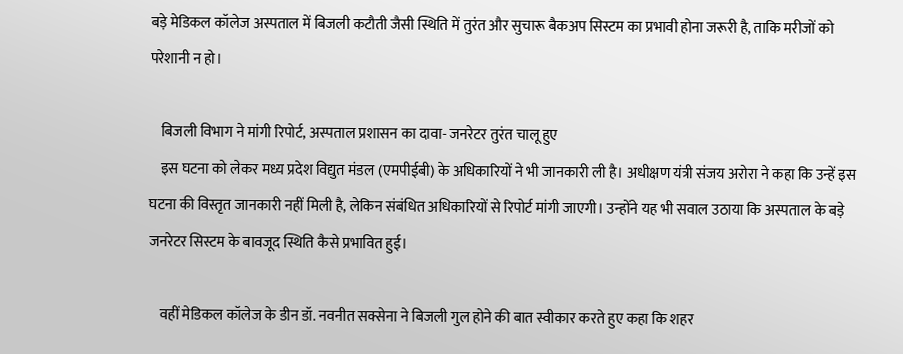बड़े मेडिकल कॉलेज अस्पताल में बिजली कटौती जैसी स्थिति में तुरंत और सुचारू बैकअप सिस्टम का प्रभावी होना जरूरी है, ताकि मरीजों को परेशानी न हो।

    बिजली विभाग ने मांगी रिपोर्ट, अस्पताल प्रशासन का दावा- जनरेटर तुरंत चालू हुए
    इस घटना को लेकर मध्य प्रदेश विद्युत मंडल (एमपीईबी) के अधिकारियों ने भी जानकारी ली है। अधीक्षण यंत्री संजय अरोरा ने कहा कि उन्हें इस घटना की विस्तृत जानकारी नहीं मिली है, लेकिन संबंधित अधिकारियों से रिपोर्ट मांगी जाएगी। उन्होंने यह भी सवाल उठाया कि अस्पताल के बड़े जनरेटर सिस्टम के बावजूद स्थिति कैसे प्रभावित हुई।

    वहीं मेडिकल कॉलेज के डीन डॉ. नवनीत सक्सेना ने बिजली गुल होने की बात स्वीकार करते हुए कहा कि शहर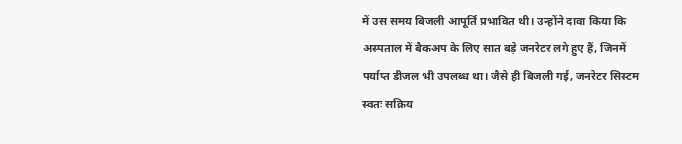में उस समय बिजली आपूर्ति प्रभावित थी। उन्होंने दावा किया कि अस्पताल में बैकअप के लिए सात बड़े जनरेटर लगे हुए हैं, जिनमें पर्याप्त डीजल भी उपलब्ध था। जैसे ही बिजली गई, जनरेटर सिस्टम स्वतः सक्रिय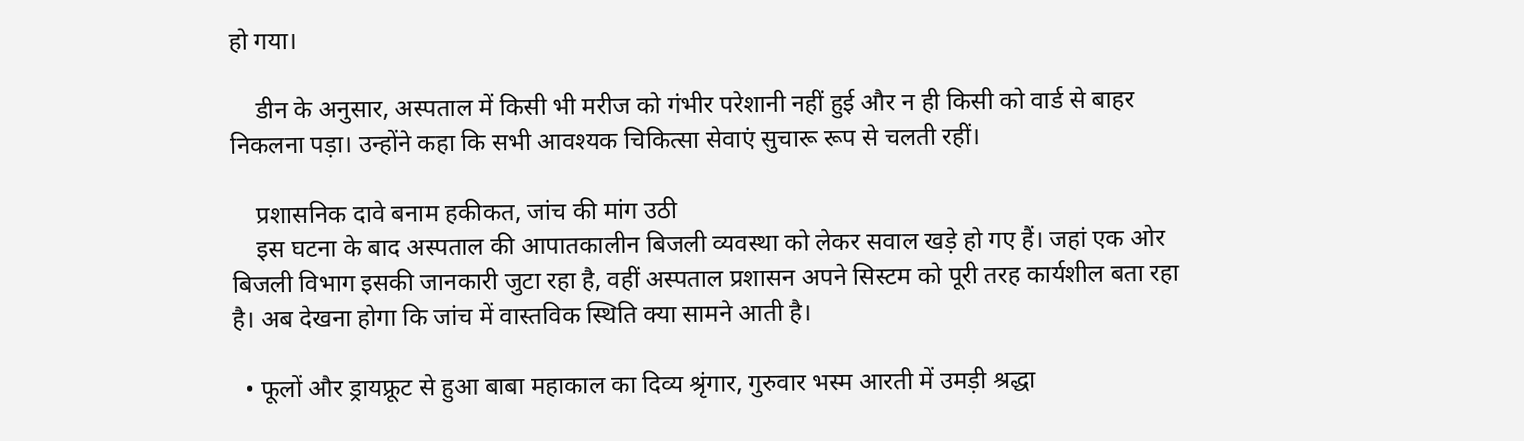हो गया।

    डीन के अनुसार, अस्पताल में किसी भी मरीज को गंभीर परेशानी नहीं हुई और न ही किसी को वार्ड से बाहर निकलना पड़ा। उन्होंने कहा कि सभी आवश्यक चिकित्सा सेवाएं सुचारू रूप से चलती रहीं।

    प्रशासनिक दावे बनाम हकीकत, जांच की मांग उठी
    इस घटना के बाद अस्पताल की आपातकालीन बिजली व्यवस्था को लेकर सवाल खड़े हो गए हैं। जहां एक ओर बिजली विभाग इसकी जानकारी जुटा रहा है, वहीं अस्पताल प्रशासन अपने सिस्टम को पूरी तरह कार्यशील बता रहा है। अब देखना होगा कि जांच में वास्तविक स्थिति क्या सामने आती है।

  • फूलों और ड्रायफ्रूट से हुआ बाबा महाकाल का दिव्य श्रृंगार, गुरुवार भस्म आरती में उमड़ी श्रद्धा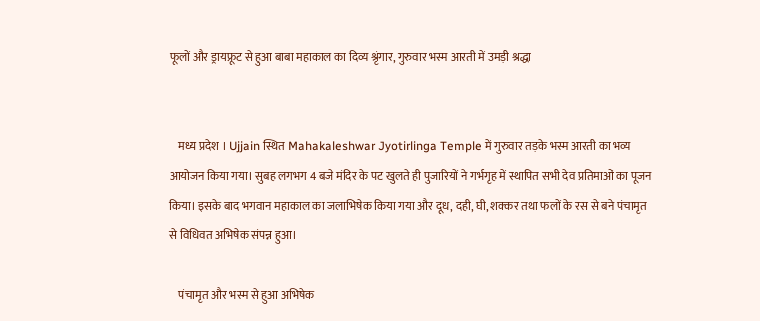फूलों और ड्रायफ्रूट से हुआ बाबा महाकाल का दिव्य श्रृंगार, गुरुवार भस्म आरती में उमड़ी श्रद्धा


    मध्य प्रदेश । Ujjain स्थित Mahakaleshwar Jyotirlinga Temple में गुरुवार तड़के भस्म आरती का भव्य आयोजन किया गया। सुबह लगभग 4 बजे मंदिर के पट खुलते ही पुजारियों ने गर्भगृह में स्थापित सभी देव प्रतिमाओं का पूजन किया। इसके बाद भगवान महाकाल का जलाभिषेक किया गया और दूध, दही, घी, शक्कर तथा फलों के रस से बने पंचामृत से विधिवत अभिषेक संपन्न हुआ।

    पंचामृत और भस्म से हुआ अभिषेक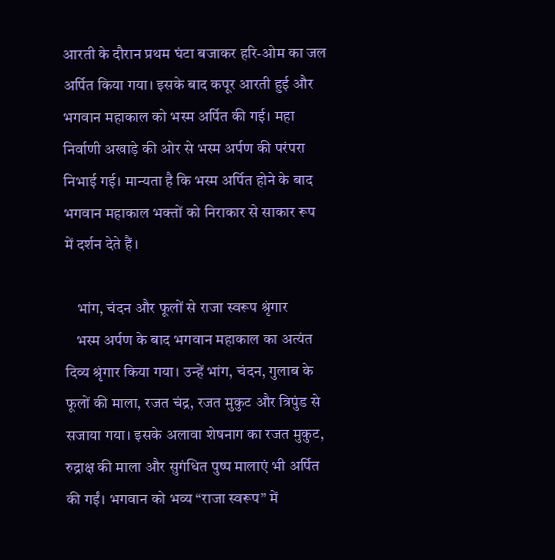आरती के दौरान प्रथम घंटा बजाकर हरि-ओम का जल अर्पित किया गया। इसके बाद कपूर आरती हुई और भगवान महाकाल को भस्म अर्पित की गई। महा निर्वाणी अखाड़े की ओर से भस्म अर्पण की परंपरा निभाई गई। मान्यता है कि भस्म अर्पित होने के बाद भगवान महाकाल भक्तों को निराकार से साकार रूप में दर्शन देते हैं।

    भांग, चंदन और फूलों से राजा स्वरूप श्रृंगार
    भस्म अर्पण के बाद भगवान महाकाल का अत्यंत दिव्य श्रृंगार किया गया। उन्हें भांग, चंदन, गुलाब के फूलों की माला, रजत चंद्र, रजत मुकुट और त्रिपुंड से सजाया गया। इसके अलावा शेषनाग का रजत मुकुट, रुद्राक्ष की माला और सुगंधित पुष्प मालाएं भी अर्पित की गईं। भगवान को भव्य “राजा स्वरूप” में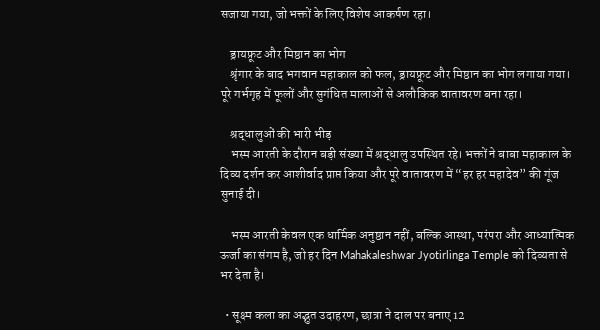सजाया गया, जो भक्तों के लिए विशेष आकर्षण रहा।

    ड्रायफ्रूट और मिष्ठान का भोग
    श्रृंगार के बाद भगवान महाकाल को फल, ड्रायफ्रूट और मिष्ठान का भोग लगाया गया। पूरे गर्भगृह में फूलों और सुगंधित मालाओं से अलौकिक वातावरण बना रहा।

    श्रद्धालुओं की भारी भीड़
    भस्म आरती के दौरान बड़ी संख्या में श्रद्धालु उपस्थित रहे। भक्तों ने बाबा महाकाल के दिव्य दर्शन कर आशीर्वाद प्राप्त किया और पूरे वातावरण में “हर हर महादेव” की गूंज सुनाई दी।

    भस्म आरती केवल एक धार्मिक अनुष्ठान नहीं, बल्कि आस्था, परंपरा और आध्यात्मिक ऊर्जा का संगम है, जो हर दिन Mahakaleshwar Jyotirlinga Temple को दिव्यता से भर देता है।

  • सूक्ष्म कला का अद्भुत उदाहरण, छात्रा ने दाल पर बनाए 12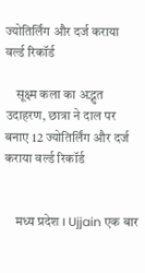ज्योतिर्लिंग और दर्ज कराया वर्ल्ड रिकॉर्ड

    सूक्ष्म कला का अद्भुत उदाहरण, छात्रा ने दाल पर बनाए 12 ज्योतिर्लिंग और दर्ज कराया वर्ल्ड रिकॉर्ड


    मध्य प्रदेश । Ujjain एक बार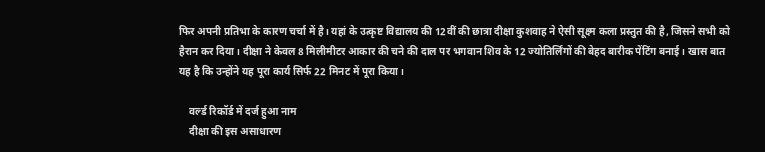फिर अपनी प्रतिभा के कारण चर्चा में है। यहां के उत्कृष्ट विद्यालय की 12वीं की छात्रा दीक्षा कुशवाह ने ऐसी सूक्ष्म कला प्रस्तुत की है, जिसने सभी को हैरान कर दिया। दीक्षा ने केवल 8 मिलीमीटर आकार की चने की दाल पर भगवान शिव के 12 ज्योतिर्लिंगों की बेहद बारीक पेंटिंग बनाई। खास बात यह है कि उन्होंने यह पूरा कार्य सिर्फ 22 मिनट में पूरा किया।

    वर्ल्ड रिकॉर्ड में दर्ज हुआ नाम
    दीक्षा की इस असाधारण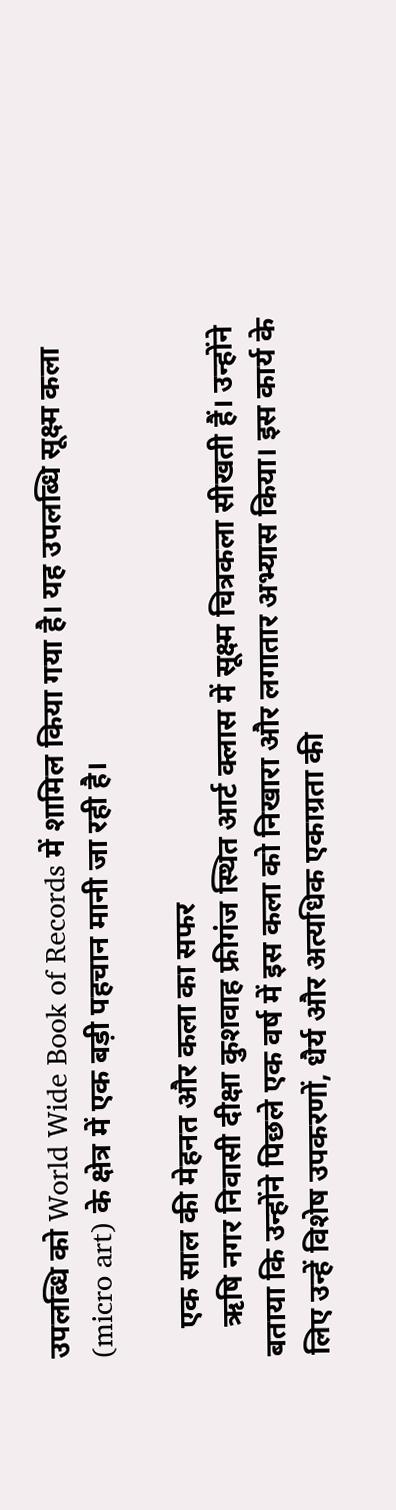उपलब्धि को World Wide Book of Records में शामिल किया गया है। यह उपलब्धि सूक्ष्म कला (micro art) के क्षेत्र में एक बड़ी पहचान मानी जा रही है।

    एक साल की मेहनत और कला का सफर
    ऋषि नगर निवासी दीक्षा कुशवाह फ्रीगंज स्थित आर्ट क्लास में सूक्ष्म चित्रकला सीखती हैं। उन्होंने बताया कि उन्होंने पिछले एक वर्ष में इस कला को निखारा और लगातार अभ्यास किया। इस कार्य के लिए उन्हें विशेष उपकरणों, धैर्य और अत्यधिक एकाग्रता की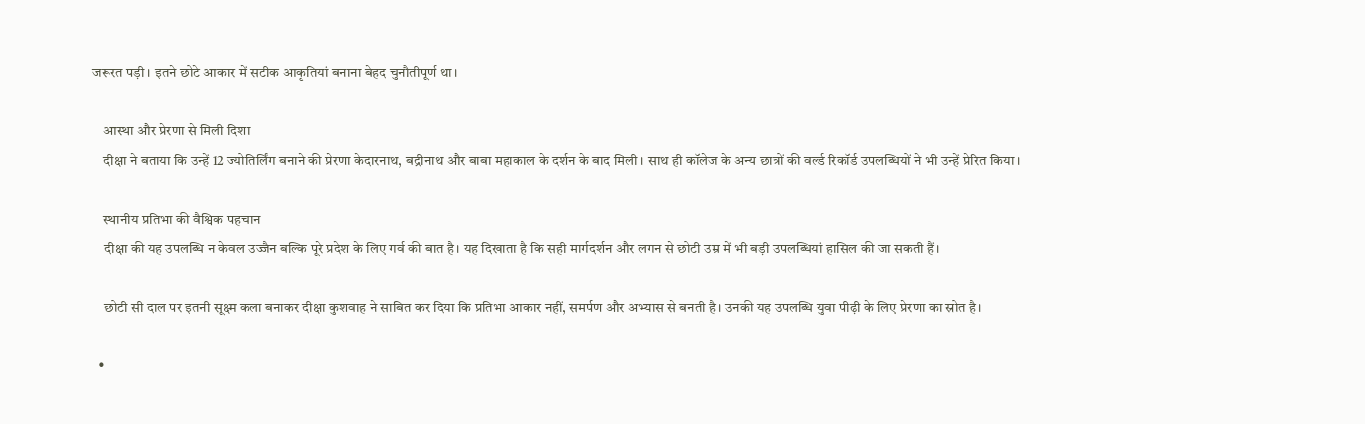जरूरत पड़ी। इतने छोटे आकार में सटीक आकृतियां बनाना बेहद चुनौतीपूर्ण था।

    आस्था और प्रेरणा से मिली दिशा
    दीक्षा ने बताया कि उन्हें 12 ज्योतिर्लिंग बनाने की प्रेरणा केदारनाथ, बद्रीनाथ और बाबा महाकाल के दर्शन के बाद मिली। साथ ही कॉलेज के अन्य छात्रों की वर्ल्ड रिकॉर्ड उपलब्धियों ने भी उन्हें प्रेरित किया।

    स्थानीय प्रतिभा की वैश्विक पहचान
    दीक्षा की यह उपलब्धि न केवल उज्जैन बल्कि पूरे प्रदेश के लिए गर्व की बात है। यह दिखाता है कि सही मार्गदर्शन और लगन से छोटी उम्र में भी बड़ी उपलब्धियां हासिल की जा सकती हैं।

    छोटी सी दाल पर इतनी सूक्ष्म कला बनाकर दीक्षा कुशवाह ने साबित कर दिया कि प्रतिभा आकार नहीं, समर्पण और अभ्यास से बनती है। उनकी यह उपलब्धि युवा पीढ़ी के लिए प्रेरणा का स्रोत है।

  •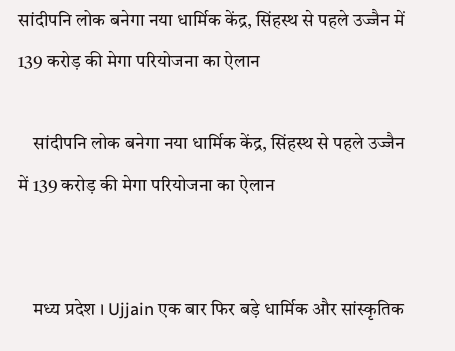सांदीपनि लोक बनेगा नया धार्मिक केंद्र, सिंहस्थ से पहले उज्जैन में 139 करोड़ की मेगा परियोजना का ऐलान

    सांदीपनि लोक बनेगा नया धार्मिक केंद्र, सिंहस्थ से पहले उज्जैन में 139 करोड़ की मेगा परियोजना का ऐलान


    मध्य प्रदेश । Ujjain एक बार फिर बड़े धार्मिक और सांस्कृतिक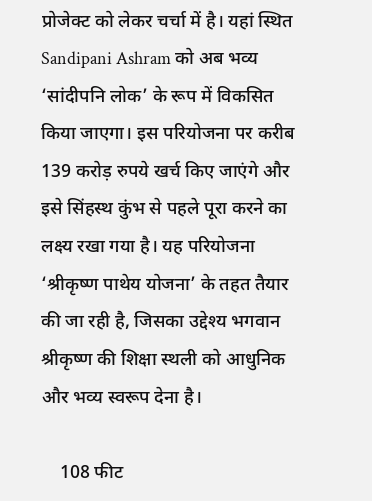प्रोजेक्ट को लेकर चर्चा में है। यहां स्थित Sandipani Ashram को अब भव्य ‘सांदीपनि लोक’ के रूप में विकसित किया जाएगा। इस परियोजना पर करीब 139 करोड़ रुपये खर्च किए जाएंगे और इसे सिंहस्थ कुंभ से पहले पूरा करने का लक्ष्य रखा गया है। यह परियोजना ‘श्रीकृष्ण पाथेय योजना’ के तहत तैयार की जा रही है, जिसका उद्देश्य भगवान श्रीकृष्ण की शिक्षा स्थली को आधुनिक और भव्य स्वरूप देना है।

    108 फीट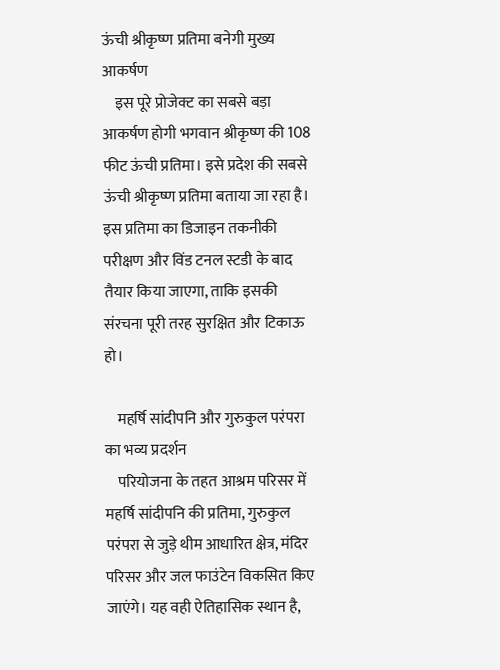ऊंची श्रीकृष्ण प्रतिमा बनेगी मुख्य आकर्षण
    इस पूरे प्रोजेक्ट का सबसे बड़ा आकर्षण होगी भगवान श्रीकृष्ण की 108 फीट ऊंची प्रतिमा। इसे प्रदेश की सबसे ऊंची श्रीकृष्ण प्रतिमा बताया जा रहा है। इस प्रतिमा का डिजाइन तकनीकी परीक्षण और विंड टनल स्टडी के बाद तैयार किया जाएगा, ताकि इसकी संरचना पूरी तरह सुरक्षित और टिकाऊ हो।

    महर्षि सांदीपनि और गुरुकुल परंपरा का भव्य प्रदर्शन
    परियोजना के तहत आश्रम परिसर में महर्षि सांदीपनि की प्रतिमा, गुरुकुल परंपरा से जुड़े थीम आधारित क्षेत्र, मंदिर परिसर और जल फाउंटेन विकसित किए जाएंगे। यह वही ऐतिहासिक स्थान है,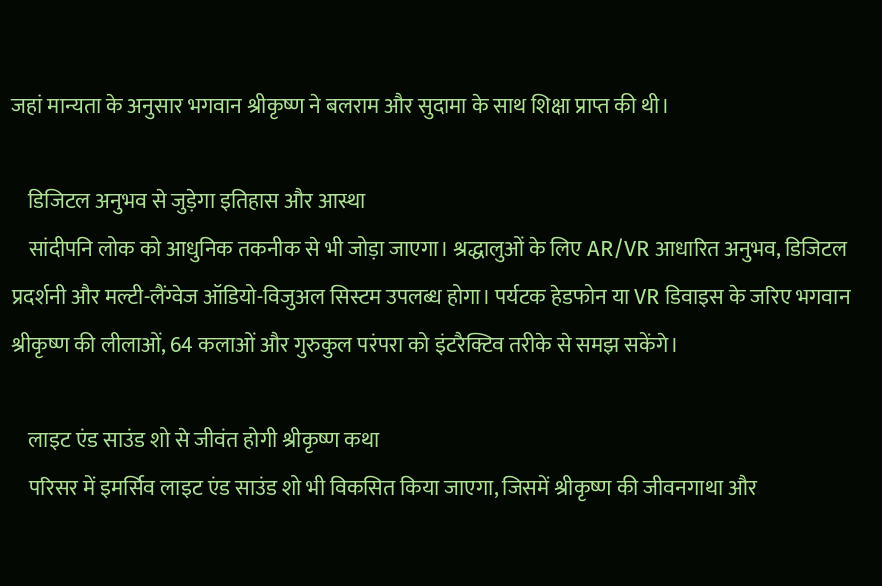जहां मान्यता के अनुसार भगवान श्रीकृष्ण ने बलराम और सुदामा के साथ शिक्षा प्राप्त की थी।

    डिजिटल अनुभव से जुड़ेगा इतिहास और आस्था
    सांदीपनि लोक को आधुनिक तकनीक से भी जोड़ा जाएगा। श्रद्धालुओं के लिए AR/VR आधारित अनुभव, डिजिटल प्रदर्शनी और मल्टी-लैंग्वेज ऑडियो-विजुअल सिस्टम उपलब्ध होगा। पर्यटक हेडफोन या VR डिवाइस के जरिए भगवान श्रीकृष्ण की लीलाओं, 64 कलाओं और गुरुकुल परंपरा को इंटरैक्टिव तरीके से समझ सकेंगे।

    लाइट एंड साउंड शो से जीवंत होगी श्रीकृष्ण कथा
    परिसर में इमर्सिव लाइट एंड साउंड शो भी विकसित किया जाएगा, जिसमें श्रीकृष्ण की जीवनगाथा और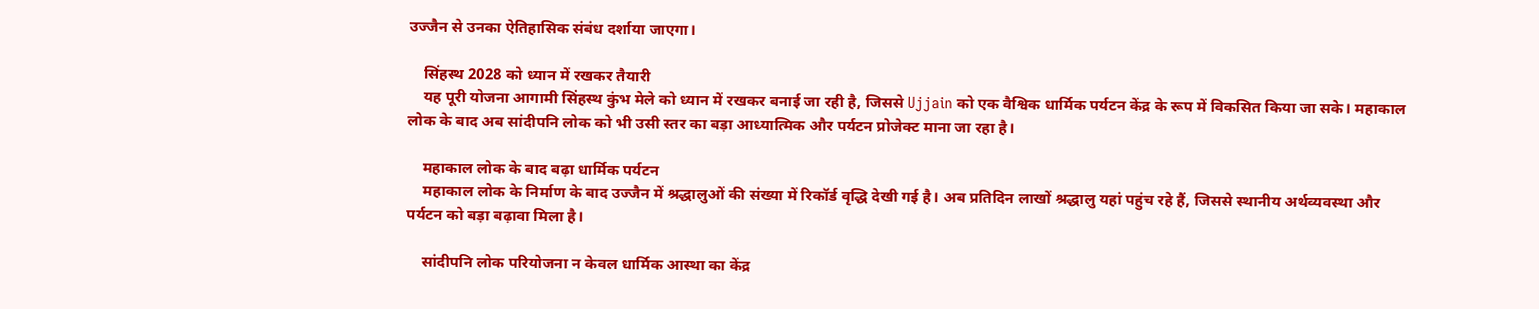उज्जैन से उनका ऐतिहासिक संबंध दर्शाया जाएगा।

    सिंहस्थ 2028 को ध्यान में रखकर तैयारी
    यह पूरी योजना आगामी सिंहस्थ कुंभ मेले को ध्यान में रखकर बनाई जा रही है, जिससे Ujjain को एक वैश्विक धार्मिक पर्यटन केंद्र के रूप में विकसित किया जा सके। महाकाल लोक के बाद अब सांदीपनि लोक को भी उसी स्तर का बड़ा आध्यात्मिक और पर्यटन प्रोजेक्ट माना जा रहा है।

    महाकाल लोक के बाद बढ़ा धार्मिक पर्यटन
    महाकाल लोक के निर्माण के बाद उज्जैन में श्रद्धालुओं की संख्या में रिकॉर्ड वृद्धि देखी गई है। अब प्रतिदिन लाखों श्रद्धालु यहां पहुंच रहे हैं, जिससे स्थानीय अर्थव्यवस्था और पर्यटन को बड़ा बढ़ावा मिला है।

    सांदीपनि लोक परियोजना न केवल धार्मिक आस्था का केंद्र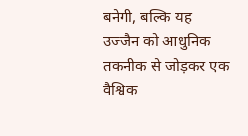बनेगी, बल्कि यह उज्जैन को आधुनिक तकनीक से जोड़कर एक वैश्विक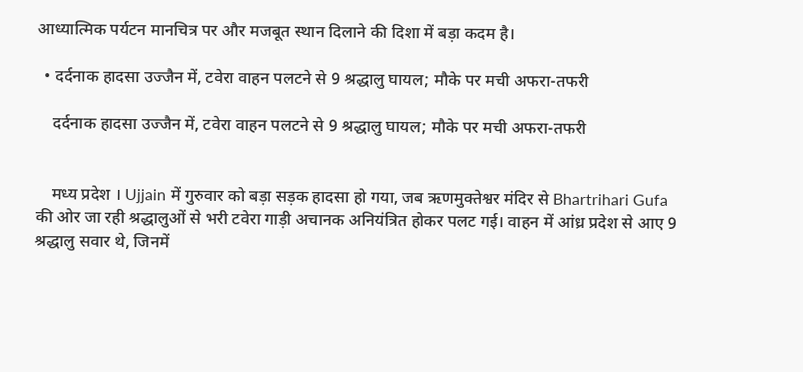आध्यात्मिक पर्यटन मानचित्र पर और मजबूत स्थान दिलाने की दिशा में बड़ा कदम है।

  • दर्दनाक हादसा उज्जैन में, टवेरा वाहन पलटने से 9 श्रद्धालु घायल; मौके पर मची अफरा-तफरी

    दर्दनाक हादसा उज्जैन में, टवेरा वाहन पलटने से 9 श्रद्धालु घायल; मौके पर मची अफरा-तफरी


    मध्य प्रदेश । Ujjain में गुरुवार को बड़ा सड़क हादसा हो गया, जब ऋणमुक्तेश्वर मंदिर से Bhartrihari Gufa की ओर जा रही श्रद्धालुओं से भरी टवेरा गाड़ी अचानक अनियंत्रित होकर पलट गई। वाहन में आंध्र प्रदेश से आए 9 श्रद्धालु सवार थे, जिनमें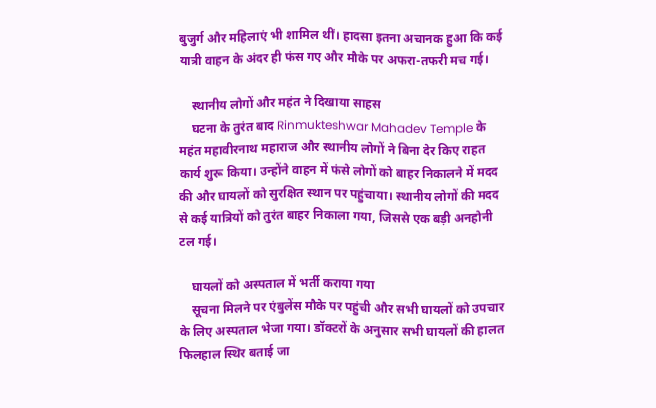बुजुर्ग और महिलाएं भी शामिल थीं। हादसा इतना अचानक हुआ कि कई यात्री वाहन के अंदर ही फंस गए और मौके पर अफरा-तफरी मच गई।

    स्थानीय लोगों और महंत ने दिखाया साहस
    घटना के तुरंत बाद Rinmukteshwar Mahadev Temple के महंत महावीरनाथ महाराज और स्थानीय लोगों ने बिना देर किए राहत कार्य शुरू किया। उन्होंने वाहन में फंसे लोगों को बाहर निकालने में मदद की और घायलों को सुरक्षित स्थान पर पहुंचाया। स्थानीय लोगों की मदद से कई यात्रियों को तुरंत बाहर निकाला गया, जिससे एक बड़ी अनहोनी टल गई।

    घायलों को अस्पताल में भर्ती कराया गया
    सूचना मिलने पर एंबुलेंस मौके पर पहुंची और सभी घायलों को उपचार के लिए अस्पताल भेजा गया। डॉक्टरों के अनुसार सभी घायलों की हालत फिलहाल स्थिर बताई जा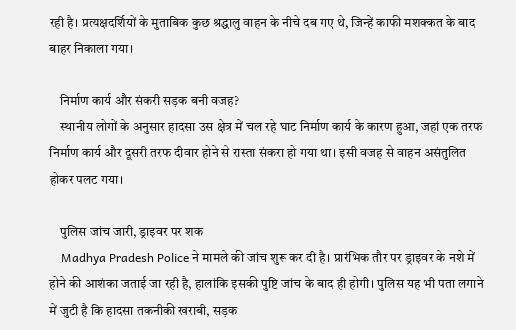रही है। प्रत्यक्षदर्शियों के मुताबिक कुछ श्रद्धालु वाहन के नीचे दब गए थे, जिन्हें काफी मशक्कत के बाद बाहर निकाला गया।

    निर्माण कार्य और संकरी सड़क बनी वजह?
    स्थानीय लोगों के अनुसार हादसा उस क्षेत्र में चल रहे घाट निर्माण कार्य के कारण हुआ, जहां एक तरफ निर्माण कार्य और दूसरी तरफ दीवार होने से रास्ता संकरा हो गया था। इसी वजह से वाहन असंतुलित होकर पलट गया।

    पुलिस जांच जारी, ड्राइवर पर शक
    Madhya Pradesh Police ने मामले की जांच शुरू कर दी है। प्रारंभिक तौर पर ड्राइवर के नशे में होने की आशंका जताई जा रही है, हालांकि इसकी पुष्टि जांच के बाद ही होगी। पुलिस यह भी पता लगाने में जुटी है कि हादसा तकनीकी खराबी, सड़क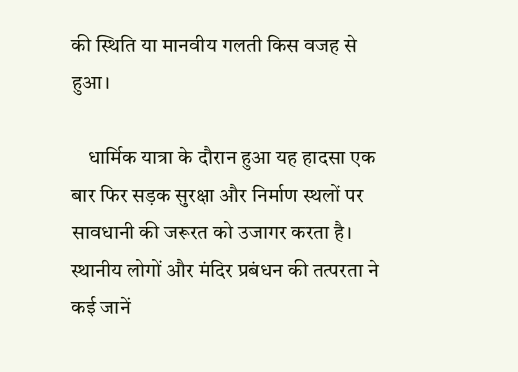की स्थिति या मानवीय गलती किस वजह से हुआ।

    धार्मिक यात्रा के दौरान हुआ यह हादसा एक बार फिर सड़क सुरक्षा और निर्माण स्थलों पर सावधानी की जरूरत को उजागर करता है। स्थानीय लोगों और मंदिर प्रबंधन की तत्परता ने कई जानें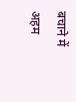बचाने में अहम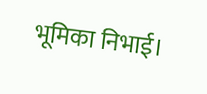भूमिका निभाई।